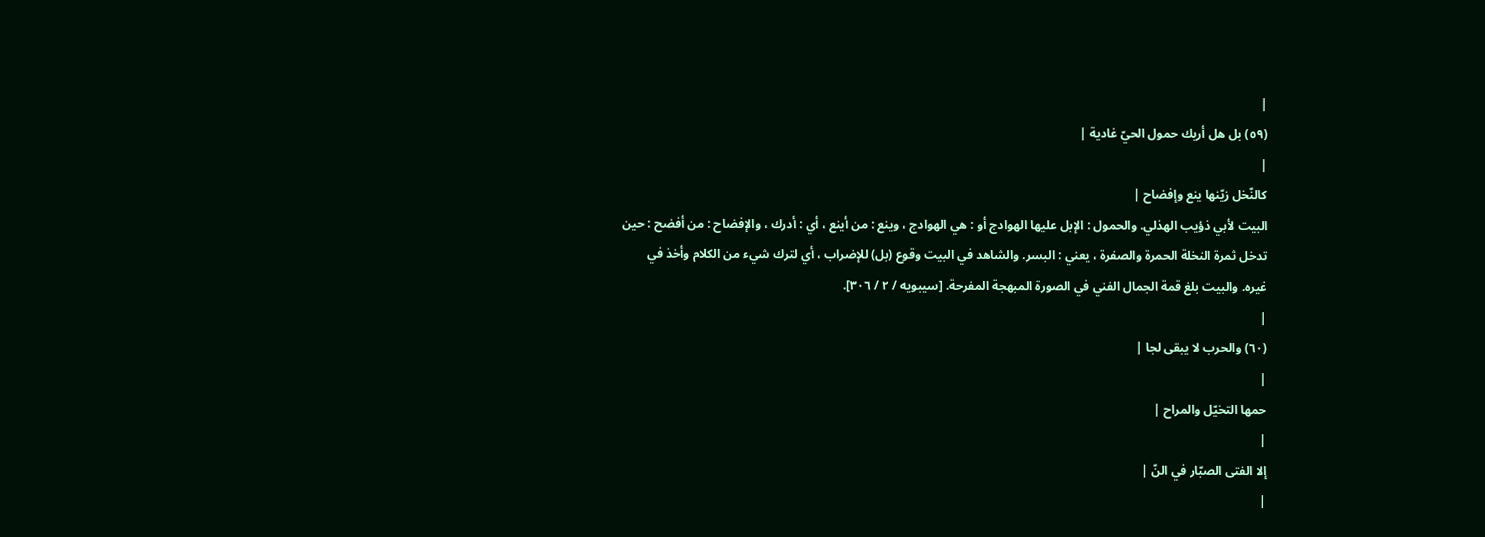|
(٥٩) بل هل أريك حمول الحيّ غادية |
|
كالنّخل زيّنها ينع وإفضاح |
البيت لأبي ذؤيب الهذلي. والحمول : الإبل عليها الهوادج أو : هي الهوادج ، وينع : من أينع ، أي : أدرك ، والإفضاح : من أفضح : حين تدخل ثمرة النخلة الحمرة والصفرة ، يعني : البسر. والشاهد في البيت وقوع (بل) للإضراب ، أي لترك شيء من الكلام وأخذ في غيره. والبيت بلغ قمة الجمال الفني في الصورة المبهجة المفرحة. [سيبويه / ٢ / ٣٠٦].
|
(٦٠) والحرب لا يبقى لجا |
|
حمها التخيّل والمراح |
|
إلا الفتى الصبّار في النّ |
|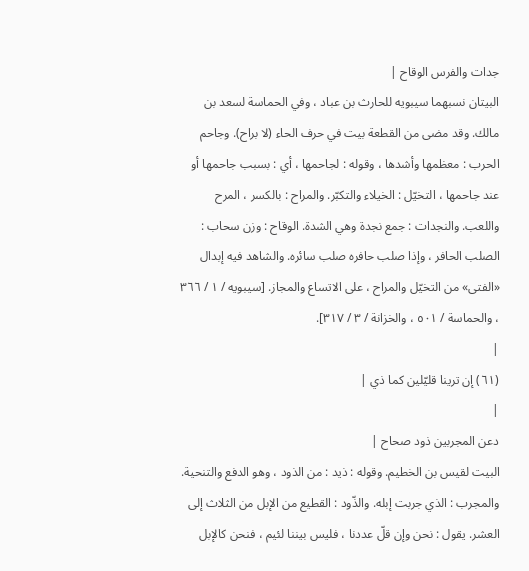جدات والفرس الوقاح |
البيتان نسبهما سيبويه للحارث بن عباد ، وفي الحماسة لسعد بن مالك. وقد مضى من القطعة بيت في حرف الحاء (لا براح). وجاحم الحرب : معظمها وأشدها ، وقوله : لجاحمها ، أي : بسبب جاحمها أو عند جاحمها ، التخيّل : الخيلاء والتكبّر. والمراح : بالكسر ، المرح واللعب. والنجدات : جمع نجدة وهي الشدة. الوقاح : وزن سحاب : الصلب الحافر ، وإذا صلب حافره صلب سائره. والشاهد فيه إبدال «الفتى» من التخيّل والمراح ، على الاتساع والمجاز. [سيبويه / ١ / ٣٦٦ ، والحماسة / ٥٠١ ، والخزانة / ٣ / ٣١٧].
|
(٦١) إن ترينا قليّلين كما ذي |
|
دعن المجربين ذود صحاح |
البيت لقيس بن الخطيم. وقوله : ذيد : من الذود ، وهو الدفع والتنحية. والمجرب : الذي جربت إبله. والذّود : القطيع من الإبل من الثلاث إلى العشر. يقول : نحن وإن قلّ عددنا ، فليس بيننا لئيم ، فنحن كالإبل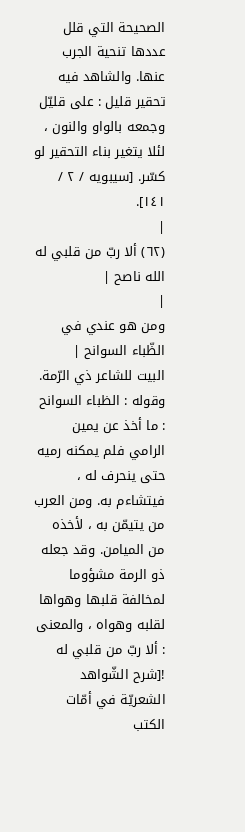الصحيحة التي قلل عددها تنحية الجرب عنها. والشاهد فيه تحقير قليل : على قليّل وجمعه بالواو والنون ، لئلا يتغير بناء التحقير لو كسّر. [سيبويه / ٢ / ١٤١].
|
(٦٢) ألا ربّ من قلبي له الله ناصح |
|
ومن هو عندي في الظّباء السوانح |
البيت للشاعر ذي الرّمة. وقوله : الظباء السوانح : ما أخذ عن يمين الرامي فلم يمكنه رميه حتى ينحرف له ، فيتشاءم به. ومن العرب من يتيمّن به ، لأخذه من الميامن. وقد جعله ذو الرمة مشؤوما لمخالفة قلبها وهواها لقلبه وهواه ، والمعنى : ألا ربّ من قلبي له
![شرح الشّواهد الشعريّة في أمّات الكتب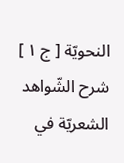النحويّة [ ج ١ ] شرح الشّواهد الشعريّة في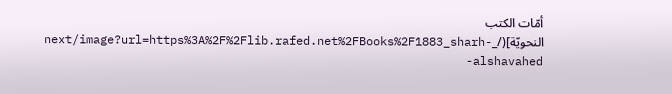أمّات الكتب النحويّة](/_next/image?url=https%3A%2F%2Flib.rafed.net%2FBooks%2F1883_sharh-alshavahed-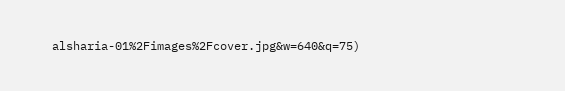alsharia-01%2Fimages%2Fcover.jpg&w=640&q=75)